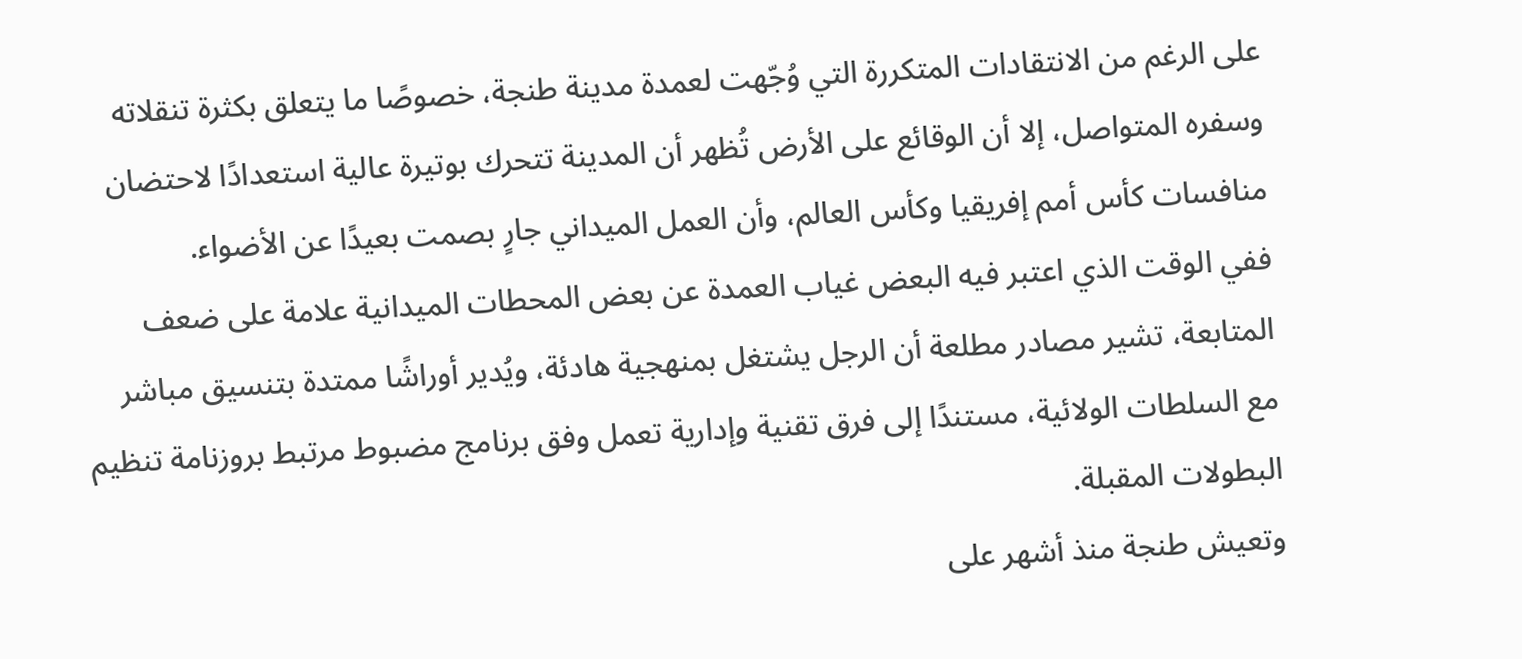على الرغم من الانتقادات المتكررة التي وُجّهت لعمدة مدينة طنجة، خصوصًا ما يتعلق بكثرة تنقلاته وسفره المتواصل، إلا أن الوقائع على الأرض تُظهر أن المدينة تتحرك بوتيرة عالية استعدادًا لاحتضان منافسات كأس أمم إفريقيا وكأس العالم، وأن العمل الميداني جارٍ بصمت بعيدًا عن الأضواء.
ففي الوقت الذي اعتبر فيه البعض غياب العمدة عن بعض المحطات الميدانية علامة على ضعف المتابعة، تشير مصادر مطلعة أن الرجل يشتغل بمنهجية هادئة، ويُدير أوراشًا ممتدة بتنسيق مباشر مع السلطات الولائية، مستندًا إلى فرق تقنية وإدارية تعمل وفق برنامج مضبوط مرتبط بروزنامة تنظيم البطولات المقبلة.
وتعيش طنجة منذ أشهر على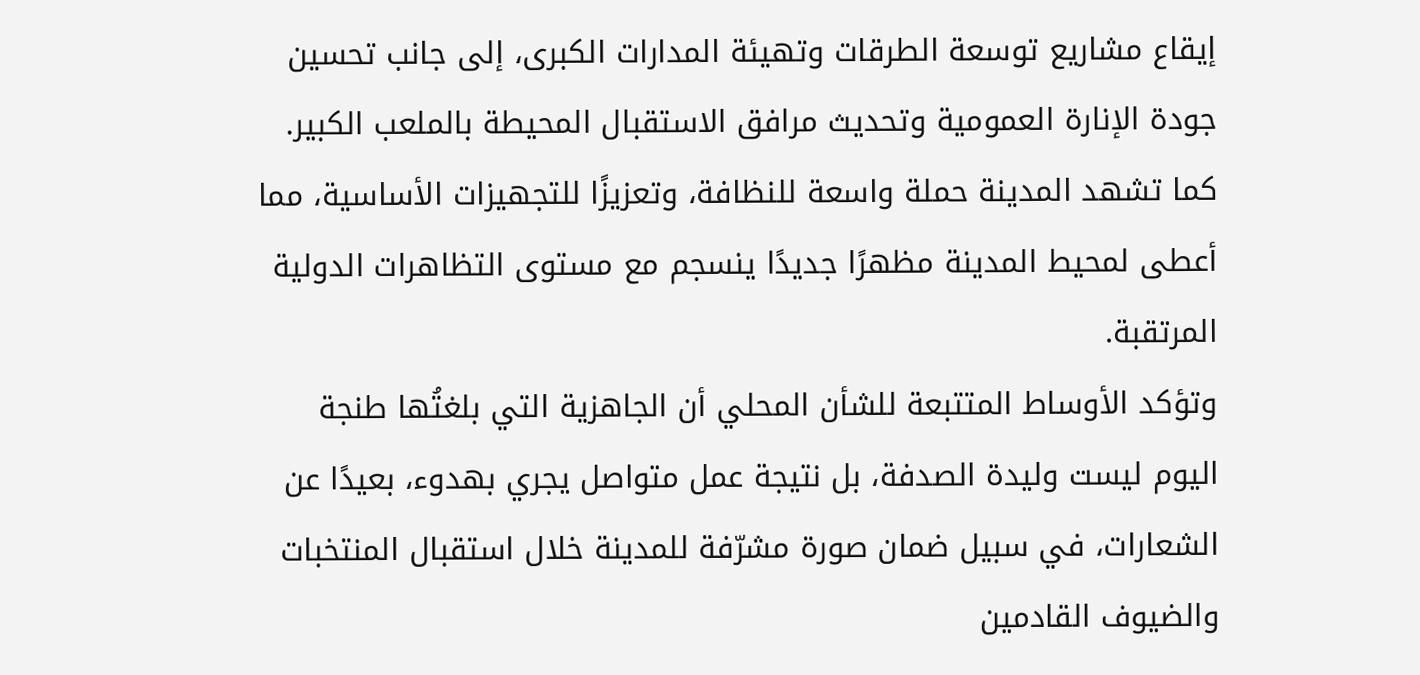إيقاع مشاريع توسعة الطرقات وتهيئة المدارات الكبرى، إلى جانب تحسين جودة الإنارة العمومية وتحديث مرافق الاستقبال المحيطة بالملعب الكبير.
كما تشهد المدينة حملة واسعة للنظافة، وتعزيزًا للتجهيزات الأساسية، مما أعطى لمحيط المدينة مظهرًا جديدًا ينسجم مع مستوى التظاهرات الدولية المرتقبة.
وتؤكد الأوساط المتتبعة للشأن المحلي أن الجاهزية التي بلغتُها طنجة اليوم ليست وليدة الصدفة، بل نتيجة عمل متواصل يجري بهدوء، بعيدًا عن الشعارات، في سبيل ضمان صورة مشرّفة للمدينة خلال استقبال المنتخبات والضيوف القادمين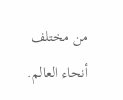من مختلف أنحاء العالم.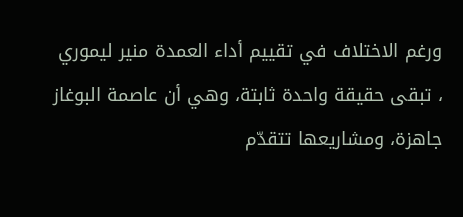ورغم الاختلاف في تقييم أداء العمدة منير ليموري ، تبقى حقيقة واحدة ثابتة، وهي أن عاصمة البوغاز جاهزة، ومشاريعها تتقدّم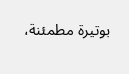بوتيرة مطمئنة،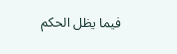فيما يظل الحكم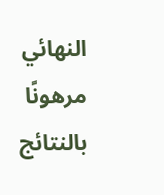النهائي مرهونًا بالنتائج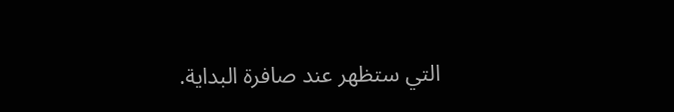التي ستظهر عند صافرة البداية.